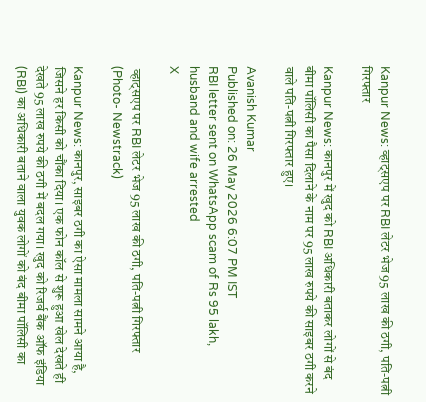Kanpur News: व्हाट्सएप पर RBI लेटर भेज 95 लाख की ठगी, पति-पत्नी गिरफ्तार

Kanpur News: कानपुर में खुद को RBI अधिकारी बताकर लोगों से बंद बीमा पॉलिसी का पैसा दिलाने के नाम पर 95 लाख रुपये की साइबर ठगी करने वाले पति-पत्नी गिरफ्तार हुए।

Avanish Kumar
Published on: 26 May 2026 6:07 PM IST
RBI letter sent on WhatsApp scam of Rs 95 lakh, husband and wife arrested
X

 व्हाट्सएप पर RBI लेटर भेज 95 लाख की ठगी, पति-पत्नी गिरफ्तार (Photo- Newstrack)

Kanpur News: कानपुर, साइबर ठगी का ऐसा मामला सामने आया है, जिसने हर किसी को चौंका दिया। एक फोन कॉल से शुरू हुआ खेल देखते ही देखते 95 लाख रुपये की ठगी में बदल गया। खुद को रिजर्व बैंक ऑफ इंडिया (RBI) का अधिकारी बताने वाला युवक लोगों को बंद बीमा पॉलिसी का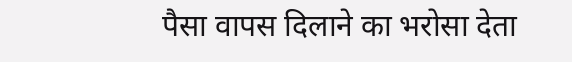पैसा वापस दिलाने का भरोसा देता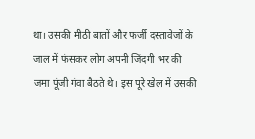था। उसकी मीठी बातों और फर्जी दस्तावेजों के जाल में फंसकर लोग अपनी जिंदगी भर की जमा पूंजी गंवा बैठते थे। इस पूरे खेल में उसकी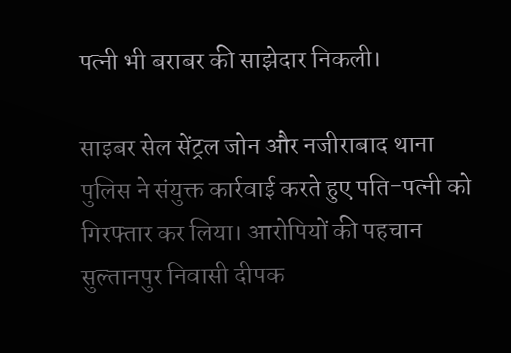पत्नी भी बराबर की साझेदार निकली।

साइबर सेल सेंट्रल जोन और नजीराबाद थाना पुलिस ने संयुक्त कार्रवाई करते हुए पति-पत्नी को गिरफ्तार कर लिया। आरोपियों की पहचान सुल्तानपुर निवासी दीपक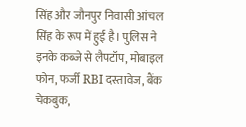सिंह और जौनपुर निवासी आंचल सिंह के रूप में हुई है। पुलिस ने इनके कब्जे से लैपटॉप, मोबाइल फोन, फर्जी RBI दस्तावेज, बैंक चेकबुक,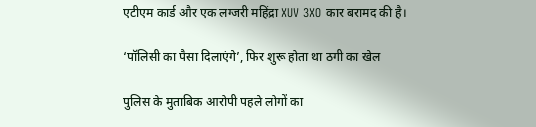एटीएम कार्ड और एक लग्जरी महिंद्रा XUV 3XO कार बरामद की है।

‘पॉलिसी का पैसा दिलाएंगे’, फिर शुरू होता था ठगी का खेल

पुलिस के मुताबिक आरोपी पहले लोगों का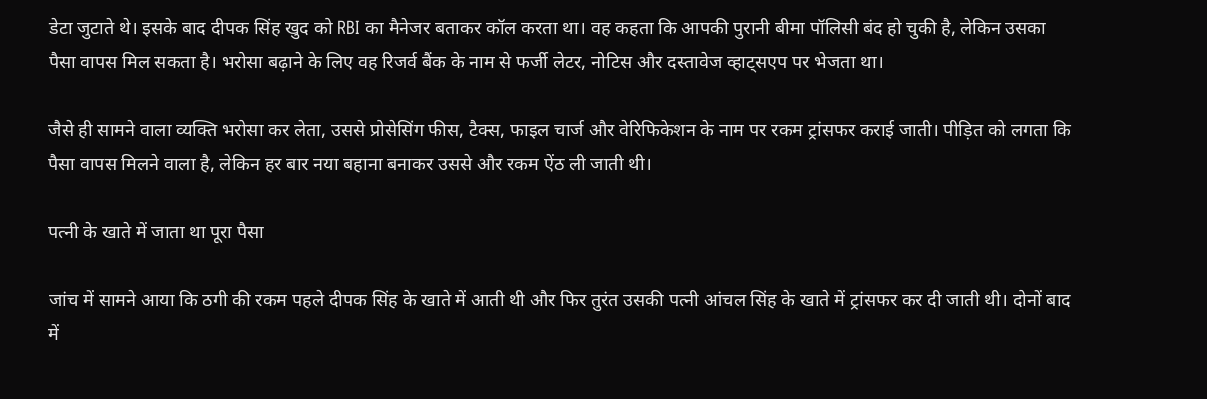डेटा जुटाते थे। इसके बाद दीपक सिंह खुद को RBI का मैनेजर बताकर कॉल करता था। वह कहता कि आपकी पुरानी बीमा पॉलिसी बंद हो चुकी है, लेकिन उसका पैसा वापस मिल सकता है। भरोसा बढ़ाने के लिए वह रिजर्व बैंक के नाम से फर्जी लेटर, नोटिस और दस्तावेज व्हाट्सएप पर भेजता था।

जैसे ही सामने वाला व्यक्ति भरोसा कर लेता, उससे प्रोसेसिंग फीस, टैक्स, फाइल चार्ज और वेरिफिकेशन के नाम पर रकम ट्रांसफर कराई जाती। पीड़ित को लगता कि पैसा वापस मिलने वाला है, लेकिन हर बार नया बहाना बनाकर उससे और रकम ऐंठ ली जाती थी।

पत्नी के खाते में जाता था पूरा पैसा

जांच में सामने आया कि ठगी की रकम पहले दीपक सिंह के खाते में आती थी और फिर तुरंत उसकी पत्नी आंचल सिंह के खाते में ट्रांसफर कर दी जाती थी। दोनों बाद में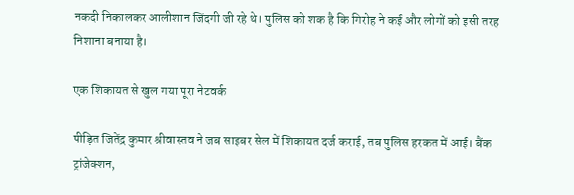नकदी निकालकर आलीशान जिंदगी जी रहे थे। पुलिस को शक है कि गिरोह ने कई और लोगों को इसी तरह निशाना बनाया है।

एक शिकायत से खुल गया पूरा नेटवर्क

पीड़ित जितेंद्र कुमार श्रीवास्तव ने जब साइबर सेल में शिकायत दर्ज कराई, तब पुलिस हरकत में आई। बैंक ट्रांजेक्शन,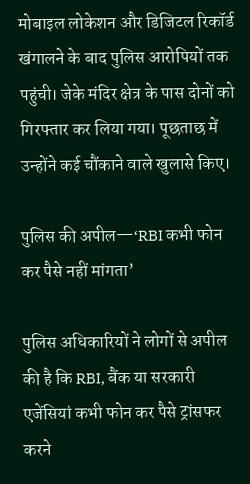मोबाइल लोकेशन और डिजिटल रिकॉर्ड खंगालने के बाद पुलिस आरोपियों तक पहुंची। जेके मंदिर क्षेत्र के पास दोनों को गिरफ्तार कर लिया गया। पूछताछ में उन्होंने कई चौंकाने वाले खुलासे किए।

पुलिस की अपील—‘RBI कभी फोन कर पैसे नहीं मांगता’

पुलिस अधिकारियों ने लोगों से अपील की है कि RBI, बैंक या सरकारी एजेंसियां कभी फोन कर पैसे ट्रांसफर करने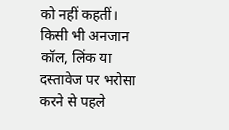को नहीं कहतीं। किसी भी अनजान कॉल, लिंक या दस्तावेज पर भरोसा करने से पहले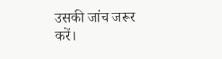उसकी जांच जरूर करें।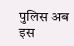पुलिस अब इस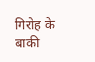गिरोह के बाकी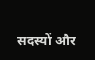सदस्यों और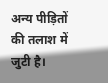अन्य पीड़ितों की तलाश में जुटी है।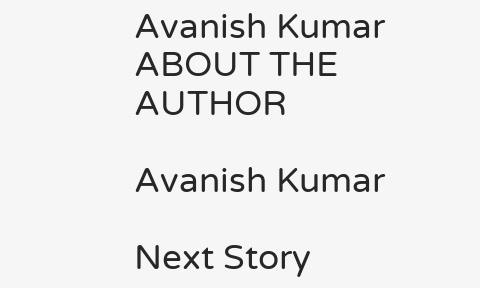Avanish Kumar
ABOUT THE AUTHOR

Avanish Kumar

Next Story